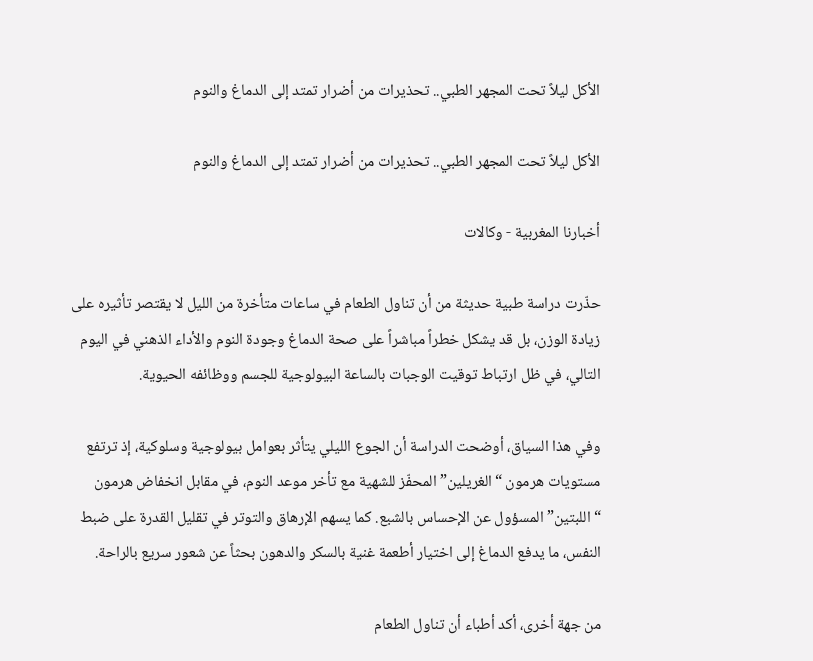الأكل ليلاً تحت المجهر الطبي.. تحذيرات من أضرار تمتد إلى الدماغ والنوم

الأكل ليلاً تحت المجهر الطبي.. تحذيرات من أضرار تمتد إلى الدماغ والنوم

أخبارنا المغربية - وكالات

حذّرت دراسة طبية حديثة من أن تناول الطعام في ساعات متأخرة من الليل لا يقتصر تأثيره على زيادة الوزن، بل قد يشكل خطراً مباشراً على صحة الدماغ وجودة النوم والأداء الذهني في اليوم التالي، في ظل ارتباط توقيت الوجبات بالساعة البيولوجية للجسم ووظائفه الحيوية.

وفي هذا السياق، أوضحت الدراسة أن الجوع الليلي يتأثر بعوامل بيولوجية وسلوكية، إذ ترتفع مستويات هرمون “الغريلين” المحفّز للشهية مع تأخر موعد النوم، في مقابل انخفاض هرمون “اللبتين” المسؤول عن الإحساس بالشبع. كما يسهم الإرهاق والتوتر في تقليل القدرة على ضبط النفس، ما يدفع الدماغ إلى اختيار أطعمة غنية بالسكر والدهون بحثاً عن شعور سريع بالراحة.

من جهة أخرى، أكد أطباء أن تناول الطعام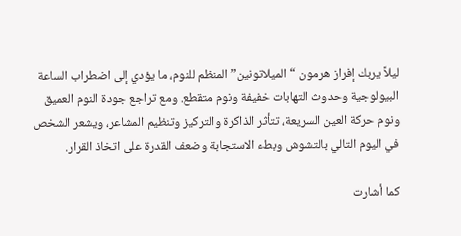ليلاً يربك إفراز هرمون “الميلاتونين” المنظم للنوم، ما يؤدي إلى اضطراب الساعة البيولوجية وحدوث التهابات خفيفة ونوم متقطع. ومع تراجع جودة النوم العميق ونوم حركة العين السريعة، تتأثر الذاكرة والتركيز وتنظيم المشاعر، ويشعر الشخص في اليوم التالي بالتشوش وبطء الاستجابة وضعف القدرة على اتخاذ القرار.

كما أشارت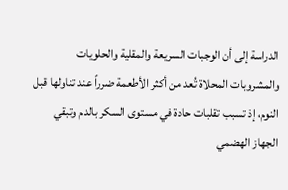الدراسة إلى أن الوجبات السريعة والمقلية والحلويات والمشروبات المحلاة تُعد من أكثر الأطعمة ضرراً عند تناولها قبل النوم، إذ تسبب تقلبات حادة في مستوى السكر بالدم وتبقي الجهاز الهضمي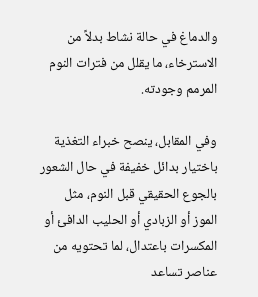والدماغ في حالة نشاط بدلاً من الاسترخاء، ما يقلل من فترات النوم المرمم وجودته.

وفي المقابل، ينصح خبراء التغذية باختيار بدائل خفيفة في حال الشعور بالجوع الحقيقي قبل النوم، مثل الموز أو الزبادي أو الحليب الدافئ أو المكسرات باعتدال، لما تحتويه من عناصر تساعد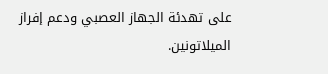على تهدئة الجهاز العصبي ودعم إفراز الميلاتونين.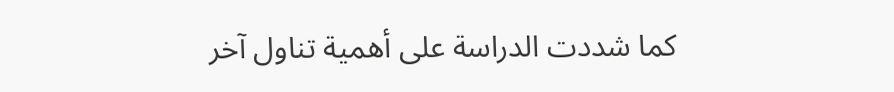كما شددت الدراسة على أهمية تناول آخر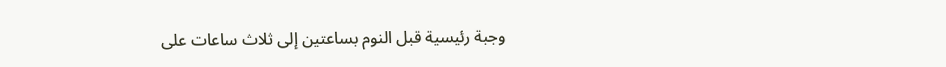وجبة رئيسية قبل النوم بساعتين إلى ثلاث ساعات على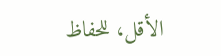الأقل، للحفاظ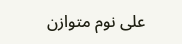على نوم متوازن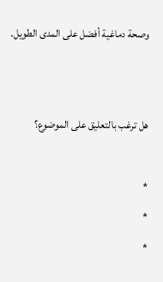وصحة دماغية أفضل على المدى الطويل.


هل ترغب بالتعليق على الموضوع؟

*
*
*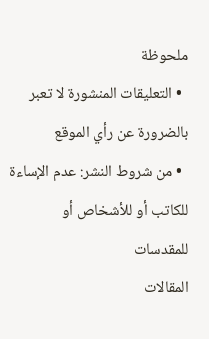ملحوظة
  • التعليقات المنشورة لا تعبر بالضرورة عن رأي الموقع
  • من شروط النشر: عدم الإساءة للكاتب أو للأشخاص أو للمقدسات
المقالات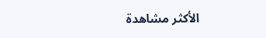الأكثر مشاهدة